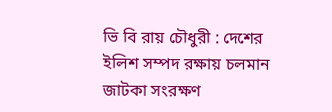ভি বি রায় চৌধুরী : দেশের ইলিশ সম্পদ রক্ষায় চলমান জাটকা সংরক্ষণ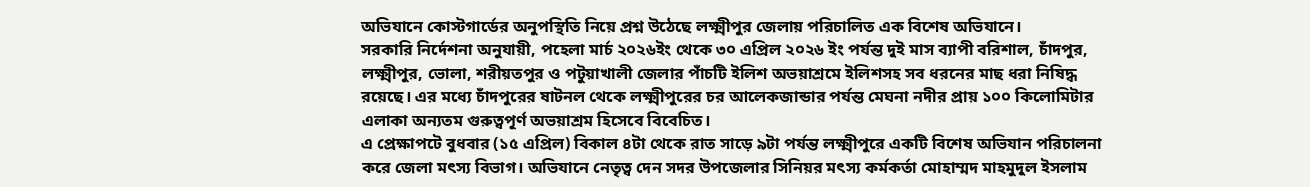অভিযানে কোস্টগার্ডের অনুপস্থিতি নিয়ে প্রশ্ন উঠেছে লক্ষ্মীপুর জেলায় পরিচালিত এক বিশেষ অভিযানে।
সরকারি নির্দেশনা অনুযায়ী, পহেলা মার্চ ২০২৬ইং থেকে ৩০ এপ্রিল ২০২৬ ইং পর্যন্ত দুই মাস ব্যাপী বরিশাল, চাঁদপুর, লক্ষ্মীপুর, ভোলা, শরীয়তপুর ও পটুয়াখালী জেলার পাঁচটি ইলিশ অভয়াশ্রমে ইলিশসহ সব ধরনের মাছ ধরা নিষিদ্ধ রয়েছে। এর মধ্যে চাঁদপুরের ষাটনল থেকে লক্ষ্মীপুরের চর আলেকজান্ডার পর্যন্ত মেঘনা নদীর প্রায় ১০০ কিলোমিটার এলাকা অন্যতম গুরুত্বপূর্ণ অভয়াশ্রম হিসেবে বিবেচিত।
এ প্রেক্ষাপটে বুধবার (১৫ এপ্রিল) বিকাল ৪টা থেকে রাত সাড়ে ৯টা পর্যন্ত লক্ষ্মীপুরে একটি বিশেষ অভিযান পরিচালনা করে জেলা মৎস্য বিভাগ। অভিযানে নেতৃত্ব দেন সদর উপজেলার সিনিয়র মৎস্য কর্মকর্তা মোহাম্মদ মাহমুদুল ইসলাম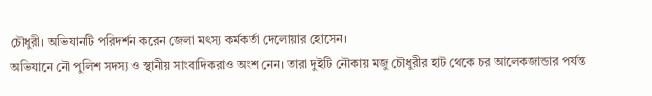চৌধুরী। অভিযানটি পরিদর্শন করেন জেলা মৎস্য কর্মকর্তা দেলোয়ার হোসেন।
অভিযানে নৌ পুলিশ সদস্য ও স্থানীয় সাংবাদিকরাও অংশ নেন। তারা দুইটি নৌকায় মজু চৌধুরীর হাট থেকে চর আলেকজান্ডার পর্যন্ত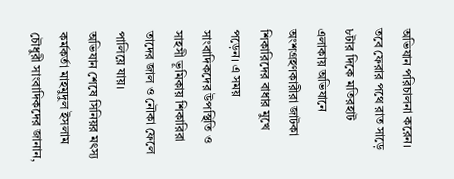অভিযান পরিচালনা করেন।
তবে ফেরার পথে রাত সাড়ে ৮টার দিকে মতিরহাট এলাকায় অভিযানে অংশগ্রহণকারীরা জাটকা শিকারিদের বাধার মুখে পড়েন। এ সময় সাংবাদিকদের উপস্থিতি ও সাহসী ভূমিকায় শিকারিরা তাদের জাল ও নৌকা ফেলে পালিয়ে যায়।
অভিযান শেষে সিনিয়র মৎস্য কর্মকর্তা মাহমুদুল ইসলাম চৌধুরী সাংবাদিকদের জানান,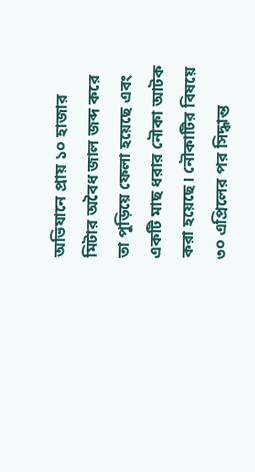অভিযানে প্রায় ১০ হাজার মিটার অবৈধ জাল জব্দ করে তা পুড়িয়ে ফেলা হয়েছে এবং একটি মাছ ধরার নৌকা আটক করা হয়েছে। নৌকাটির বিষয়ে ৩০ এপ্রিলের পর সিদ্ধান্ত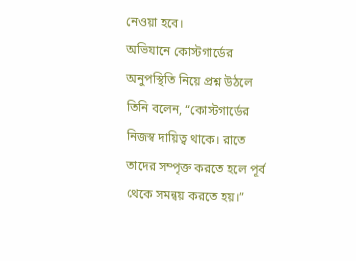নেওয়া হবে।
অভিযানে কোস্টগার্ডের অনুপস্থিতি নিয়ে প্রশ্ন উঠলে তিনি বলেন, “কোস্টগার্ডের নিজস্ব দায়িত্ব থাকে। রাতে তাদের সম্পৃক্ত করতে হলে পূর্ব থেকে সমন্বয় করতে হয়।”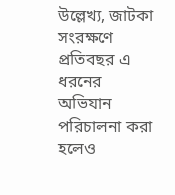উল্লেখ্য, জাটকা সংরক্ষণে প্রতিবছর এ ধরনের অভিযান পরিচালনা করা হলেও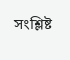সংশ্লিষ্ট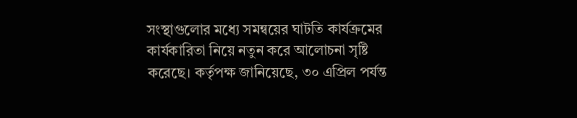সংস্থাগুলোর মধ্যে সমন্বয়ের ঘাটতি কার্যক্রমের কার্যকারিতা নিয়ে নতুন করে আলোচনা সৃষ্টি করেছে। কর্তৃপক্ষ জানিয়েছে, ৩০ এপ্রিল পর্যন্ত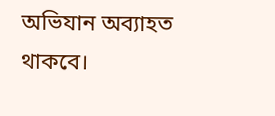অভিযান অব্যাহত থাকবে।